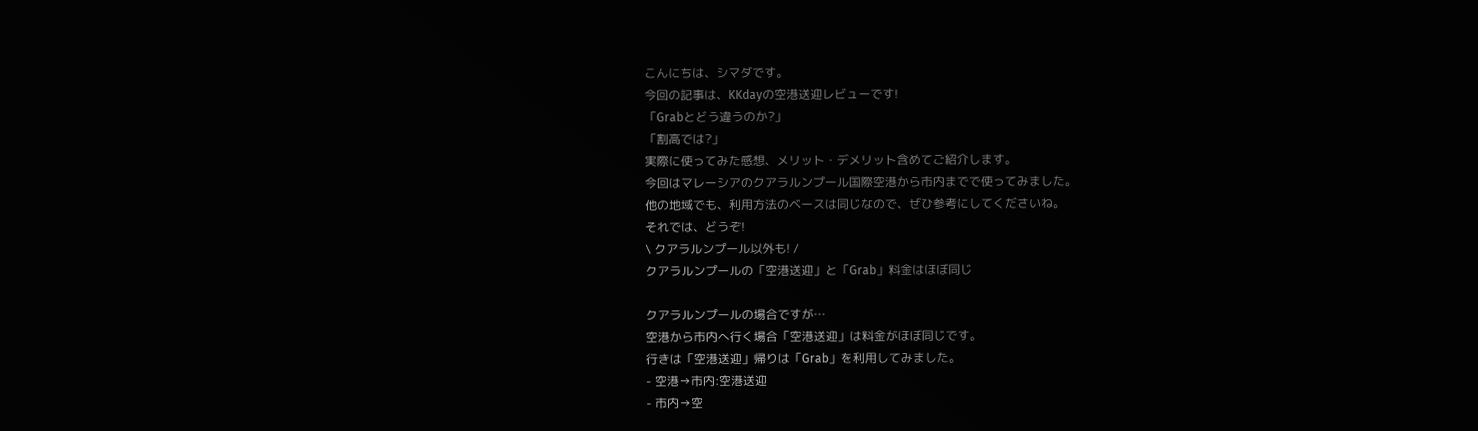こんにちは、シマダです。
今回の記事は、KKdayの空港送迎レビューです!
「Grabとどう違うのか?」
「割高では?」
実際に使ってみた感想、メリット・デメリット含めてご紹介します。
今回はマレーシアのクアラルンプール国際空港から市内までで使ってみました。
他の地域でも、利用方法のベースは同じなので、ぜひ参考にしてくださいね。
それでは、どうぞ!
\ クアラルンプール以外も! /
クアラルンプールの「空港送迎」と「Grab」料金はほぼ同じ

クアラルンプールの場合ですが…
空港から市内へ行く場合「空港送迎」は料金がほぼ同じです。
行きは「空港送迎」帰りは「Grab」を利用してみました。
- 空港→市内:空港送迎
- 市内→空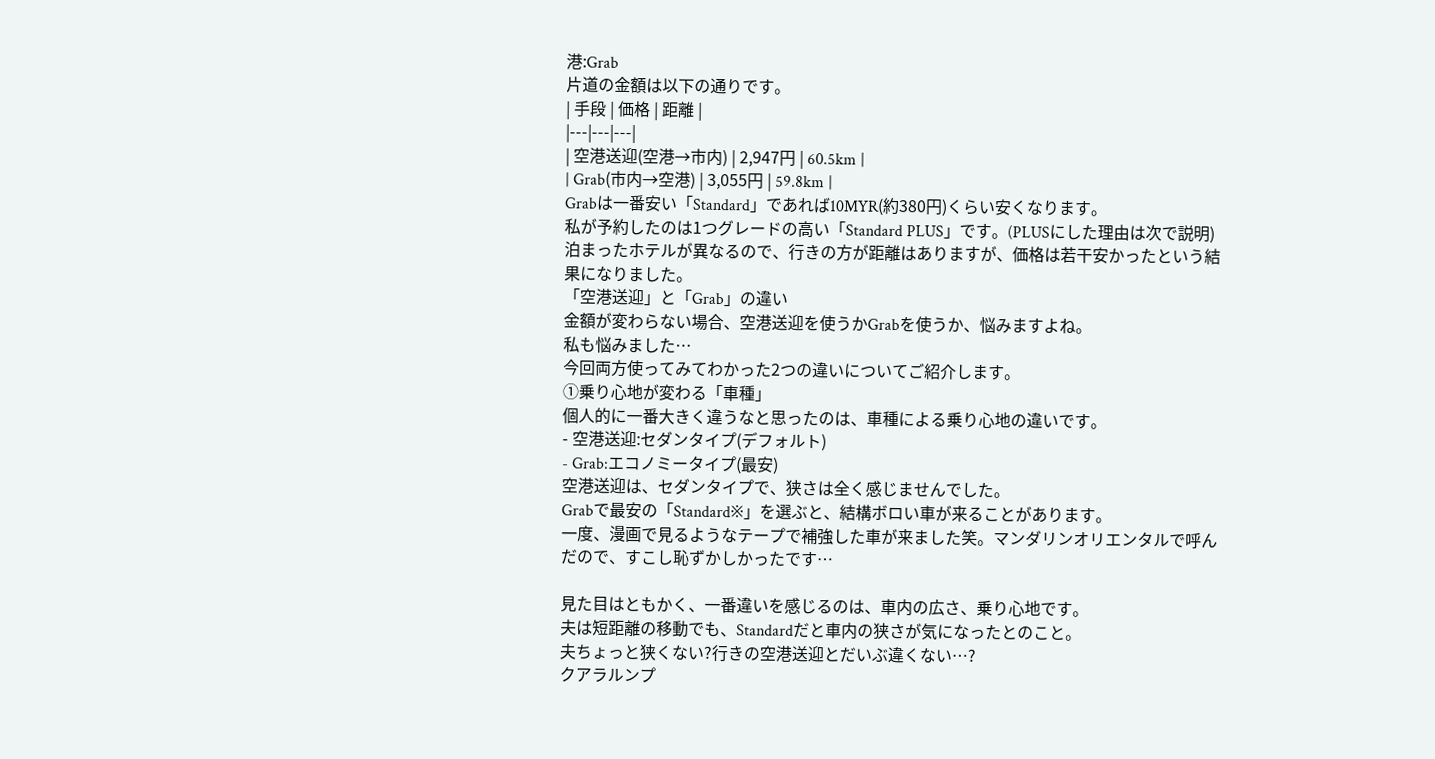港:Grab
片道の金額は以下の通りです。
| 手段 | 価格 | 距離 |
|---|---|---|
| 空港送迎(空港→市内) | 2,947円 | 60.5km |
| Grab(市内→空港) | 3,055円 | 59.8km |
Grabは一番安い「Standard」であれば10MYR(約380円)くらい安くなります。
私が予約したのは1つグレードの高い「Standard PLUS」です。(PLUSにした理由は次で説明)
泊まったホテルが異なるので、行きの方が距離はありますが、価格は若干安かったという結果になりました。
「空港送迎」と「Grab」の違い
金額が変わらない場合、空港送迎を使うかGrabを使うか、悩みますよね。
私も悩みました…
今回両方使ってみてわかった2つの違いについてご紹介します。
①乗り心地が変わる「車種」
個人的に一番大きく違うなと思ったのは、車種による乗り心地の違いです。
- 空港送迎:セダンタイプ(デフォルト)
- Grab:エコノミータイプ(最安)
空港送迎は、セダンタイプで、狭さは全く感じませんでした。
Grabで最安の「Standard※」を選ぶと、結構ボロい車が来ることがあります。
一度、漫画で見るようなテープで補強した車が来ました笑。マンダリンオリエンタルで呼んだので、すこし恥ずかしかったです…

見た目はともかく、一番違いを感じるのは、車内の広さ、乗り心地です。
夫は短距離の移動でも、Standardだと車内の狭さが気になったとのこと。
夫ちょっと狭くない?行きの空港送迎とだいぶ違くない…?
クアラルンプ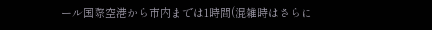ール国際空港から市内までは1時間(混雑時はさらに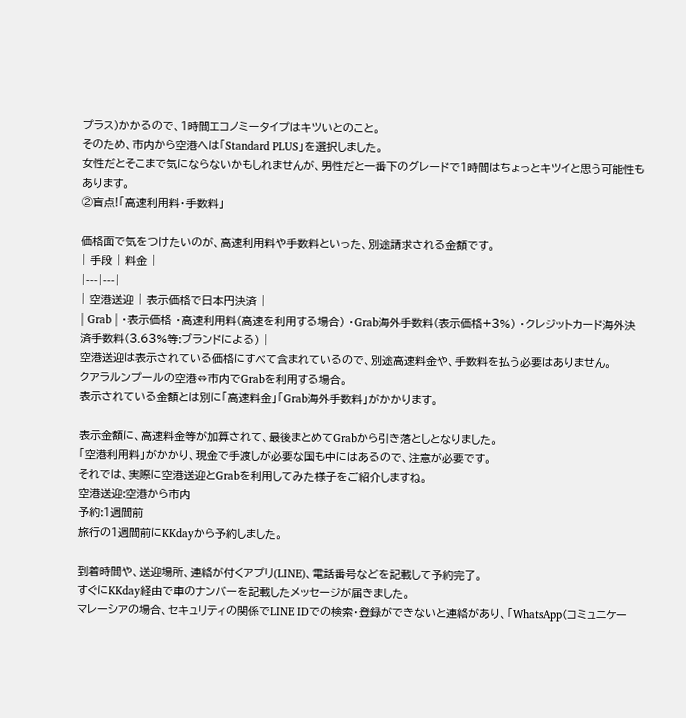プラス)かかるので、1時間エコノミータイプはキツいとのこと。
そのため、市内から空港へは「Standard PLUS」を選択しました。
女性だとそこまで気にならないかもしれませんが、男性だと一番下のグレードで1時間はちょっとキツイと思う可能性もあります。
②盲点!「高速利用料・手数料」

価格面で気をつけたいのが、高速利用料や手数料といった、別途請求される金額です。
| 手段 | 料金 |
|---|---|
| 空港送迎 | 表示価格で日本円決済 |
| Grab | ・表示価格 ・高速利用料(高速を利用する場合) ・Grab海外手数料(表示価格+3%) ・クレジットカード海外決済手数料(3.63%等:ブランドによる) |
空港送迎は表示されている価格にすべて含まれているので、別途高速料金や、手数料を払う必要はありません。
クアラルンプールの空港⇔市内でGrabを利用する場合。
表示されている金額とは別に「高速料金」「Grab海外手数料」がかかります。

表示金額に、高速料金等が加算されて、最後まとめてGrabから引き落としとなりました。
「空港利用料」がかかり、現金で手渡しが必要な国も中にはあるので、注意が必要です。
それでは、実際に空港送迎とGrabを利用してみた様子をご紹介しますね。
空港送迎:空港から市内
予約:1週間前
旅行の1週間前にKKdayから予約しました。

到着時間や、送迎場所、連絡が付くアプリ(LINE)、電話番号などを記載して予約完了。
すぐにKKday経由で車のナンバーを記載したメッセージが届きました。
マレーシアの場合、セキュリティの関係でLINE IDでの検索・登録ができないと連絡があり、「WhatsApp(コミュニケー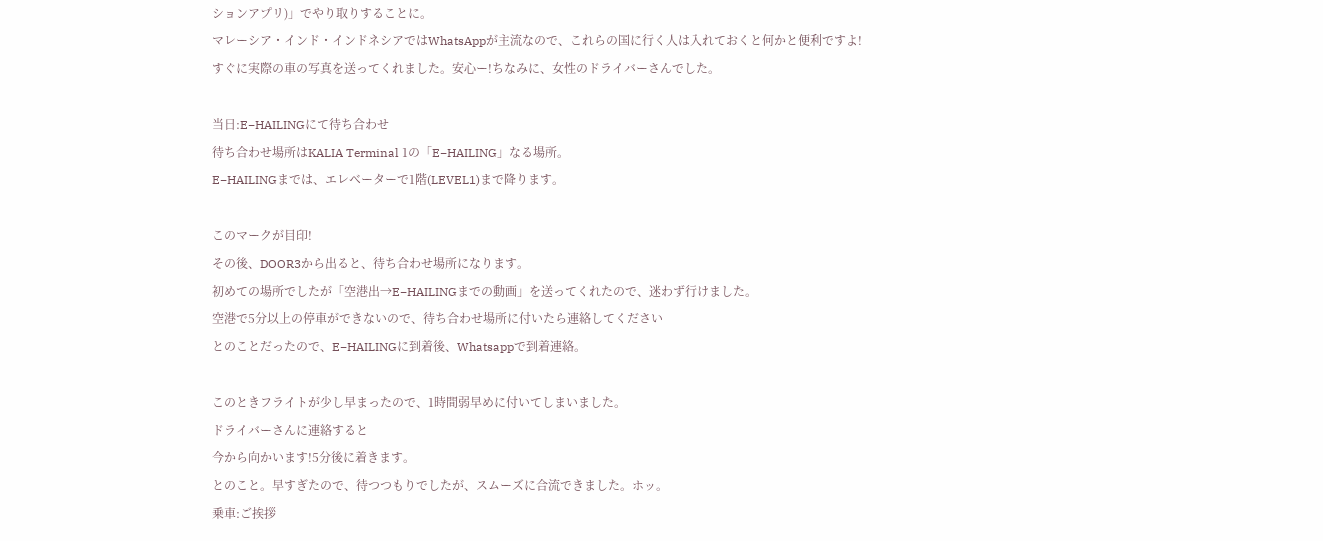ションアプリ)」でやり取りすることに。
マレーシア・インド・インドネシアではWhatsAppが主流なので、これらの国に行く人は入れておくと何かと便利ですよ!
すぐに実際の車の写真を送ってくれました。安心ー!ちなみに、女性のドライバーさんでした。

当日:E−HAILINGにて待ち合わせ
待ち合わせ場所はKALIA Terminal 1の「E−HAILING」なる場所。
E−HAILINGまでは、エレベーターで1階(LEVEL1)まで降ります。

このマークが目印!
その後、DOOR3から出ると、待ち合わせ場所になります。
初めての場所でしたが「空港出→E−HAILINGまでの動画」を送ってくれたので、迷わず行けました。
空港で5分以上の停車ができないので、待ち合わせ場所に付いたら連絡してください
とのことだったので、E−HAILINGに到着後、Whatsappで到着連絡。

このときフライトが少し早まったので、1時間弱早めに付いてしまいました。
ドライバーさんに連絡すると
今から向かいます!5分後に着きます。
とのこと。早すぎたので、待つつもりでしたが、スムーズに合流できました。ホッ。
乗車:ご挨拶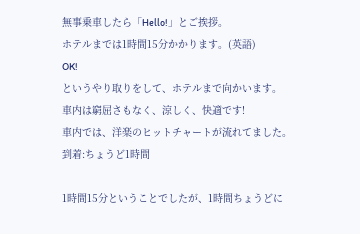無事乗車したら「Hello!」とご挨拶。
ホテルまでは1時間15分かかります。(英語)
OK!
というやり取りをして、ホテルまで向かいます。
車内は窮屈さもなく、涼しく、快適です!
車内では、洋楽のヒットチャートが流れてました。
到着:ちょうど1時間

1時間15分ということでしたが、1時間ちょうどに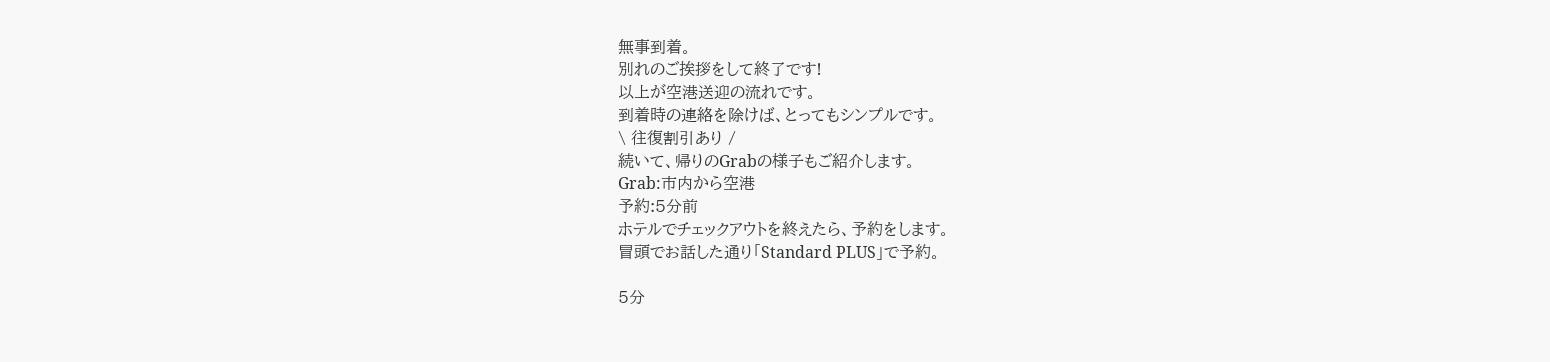無事到着。
別れのご挨拶をして終了です!
以上が空港送迎の流れです。
到着時の連絡を除けば、とってもシンプルです。
\ 往復割引あり /
続いて、帰りのGrabの様子もご紹介します。
Grab:市内から空港
予約:5分前
ホテルでチェックアウトを終えたら、予約をします。
冒頭でお話した通り「Standard PLUS」で予約。

5分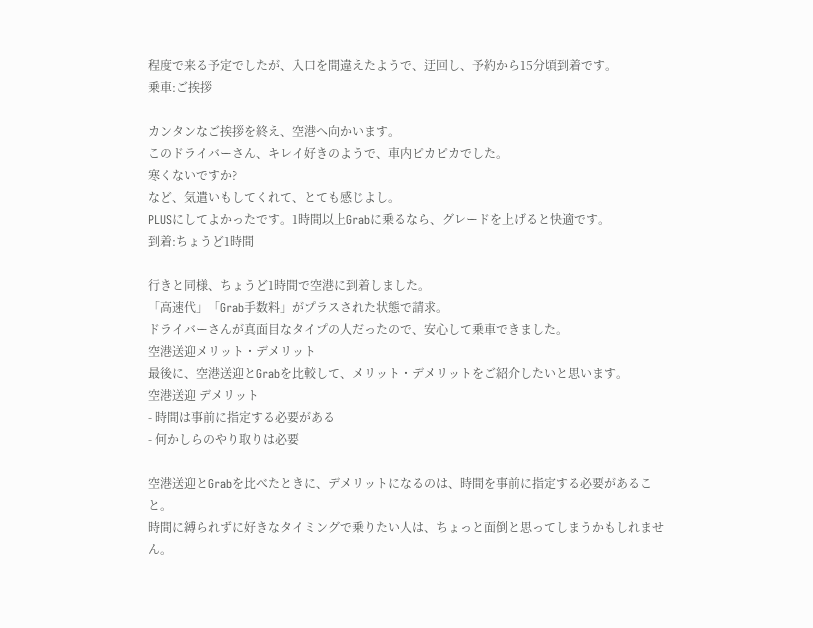程度で来る予定でしたが、入口を間違えたようで、迂回し、予約から15分頃到着です。
乗車:ご挨拶

カンタンなご挨拶を終え、空港へ向かいます。
このドライバーさん、キレイ好きのようで、車内ピカピカでした。
寒くないですか?
など、気遣いもしてくれて、とても感じよし。
PLUSにしてよかったです。1時間以上Grabに乗るなら、グレードを上げると快適です。
到着:ちょうど1時間

行きと同様、ちょうど1時間で空港に到着しました。
「高速代」「Grab手数料」がプラスされた状態で請求。
ドライバーさんが真面目なタイプの人だったので、安心して乗車できました。
空港送迎メリット・デメリット
最後に、空港送迎とGrabを比較して、メリット・デメリットをご紹介したいと思います。
空港送迎 デメリット
- 時間は事前に指定する必要がある
- 何かしらのやり取りは必要

空港送迎とGrabを比べたときに、デメリットになるのは、時間を事前に指定する必要があること。
時間に縛られずに好きなタイミングで乗りたい人は、ちょっと面倒と思ってしまうかもしれません。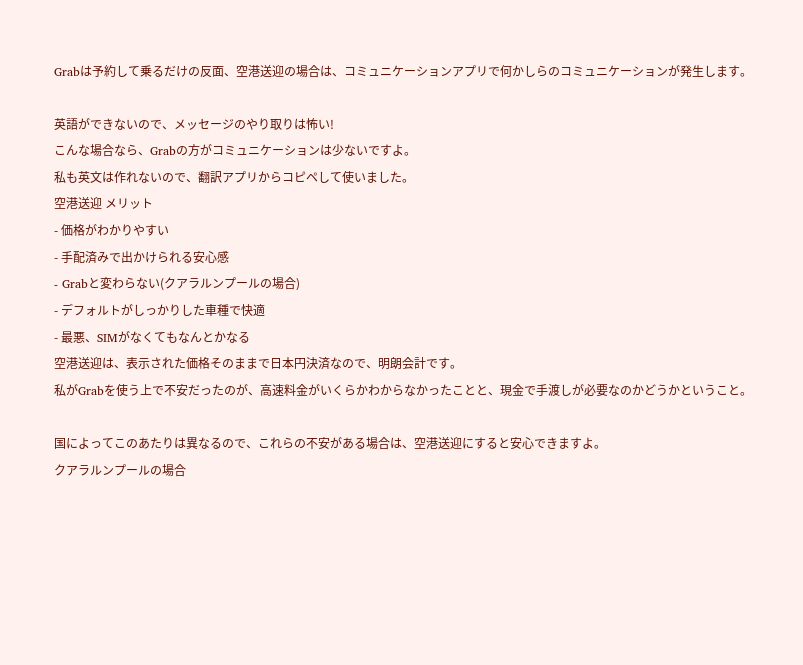Grabは予約して乗るだけの反面、空港送迎の場合は、コミュニケーションアプリで何かしらのコミュニケーションが発生します。

英語ができないので、メッセージのやり取りは怖い!
こんな場合なら、Grabの方がコミュニケーションは少ないですよ。
私も英文は作れないので、翻訳アプリからコピペして使いました。
空港送迎 メリット
- 価格がわかりやすい
- 手配済みで出かけられる安心感
- Grabと変わらない(クアラルンプールの場合)
- デフォルトがしっかりした車種で快適
- 最悪、SIMがなくてもなんとかなる
空港送迎は、表示された価格そのままで日本円決済なので、明朗会計です。
私がGrabを使う上で不安だったのが、高速料金がいくらかわからなかったことと、現金で手渡しが必要なのかどうかということ。

国によってこのあたりは異なるので、これらの不安がある場合は、空港送迎にすると安心できますよ。
クアラルンプールの場合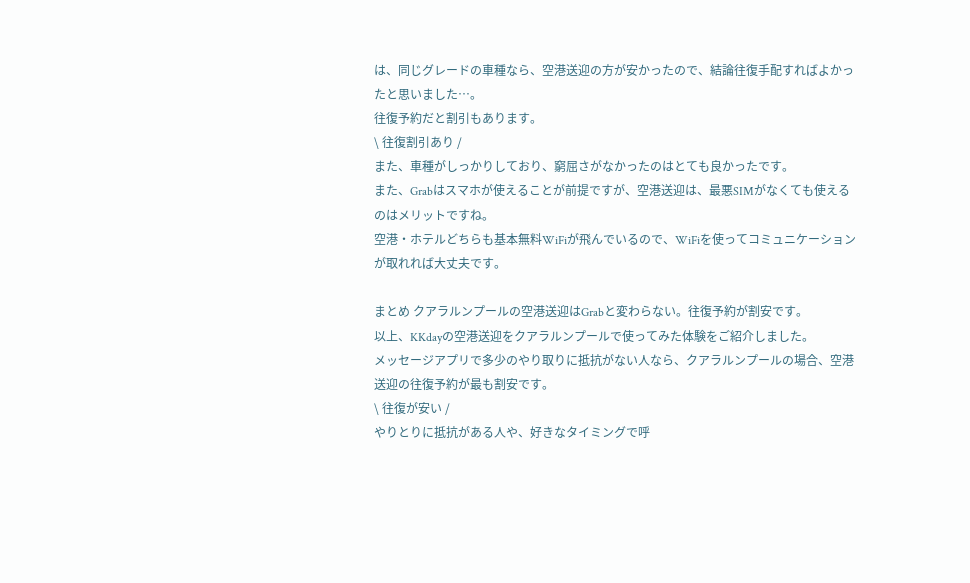は、同じグレードの車種なら、空港送迎の方が安かったので、結論往復手配すればよかったと思いました…。
往復予約だと割引もあります。
\ 往復割引あり /
また、車種がしっかりしており、窮屈さがなかったのはとても良かったです。
また、Grabはスマホが使えることが前提ですが、空港送迎は、最悪SIMがなくても使えるのはメリットですね。
空港・ホテルどちらも基本無料WiFiが飛んでいるので、WiFiを使ってコミュニケーションが取れれば大丈夫です。

まとめ クアラルンプールの空港送迎はGrabと変わらない。往復予約が割安です。
以上、KKdayの空港送迎をクアラルンプールで使ってみた体験をご紹介しました。
メッセージアプリで多少のやり取りに抵抗がない人なら、クアラルンプールの場合、空港送迎の往復予約が最も割安です。
\ 往復が安い /
やりとりに抵抗がある人や、好きなタイミングで呼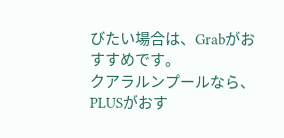びたい場合は、Grabがおすすめです。
クアラルンプールなら、PLUSがおす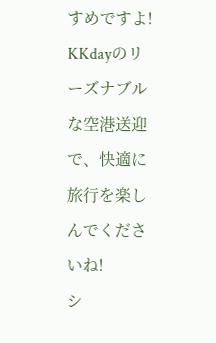すめですよ!
KKdayのリーズナブルな空港送迎で、快適に旅行を楽しんでくださいね!
シ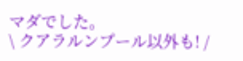マダでした。
\ クアラルンプール以外も! /